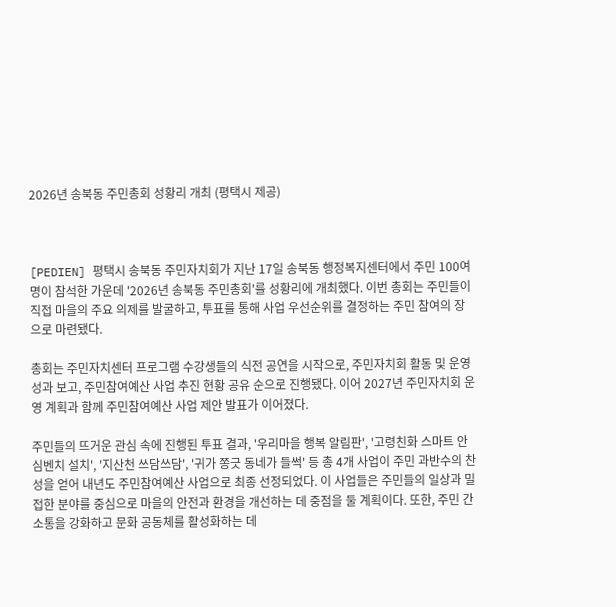2026년 송북동 주민총회 성황리 개최 (평택시 제공)



[PEDIEN] 평택시 송북동 주민자치회가 지난 17일 송북동 행정복지센터에서 주민 100여 명이 참석한 가운데 '2026년 송북동 주민총회'를 성황리에 개최했다. 이번 총회는 주민들이 직접 마을의 주요 의제를 발굴하고, 투표를 통해 사업 우선순위를 결정하는 주민 참여의 장으로 마련됐다.

총회는 주민자치센터 프로그램 수강생들의 식전 공연을 시작으로, 주민자치회 활동 및 운영 성과 보고, 주민참여예산 사업 추진 현황 공유 순으로 진행됐다. 이어 2027년 주민자치회 운영 계획과 함께 주민참여예산 사업 제안 발표가 이어졌다.

주민들의 뜨거운 관심 속에 진행된 투표 결과, '우리마을 행복 알림판', '고령친화 스마트 안심벤치 설치', '지산천 쓰담쓰담', '귀가 쫑긋 동네가 들썩' 등 총 4개 사업이 주민 과반수의 찬성을 얻어 내년도 주민참여예산 사업으로 최종 선정되었다. 이 사업들은 주민들의 일상과 밀접한 분야를 중심으로 마을의 안전과 환경을 개선하는 데 중점을 둘 계획이다. 또한, 주민 간 소통을 강화하고 문화 공동체를 활성화하는 데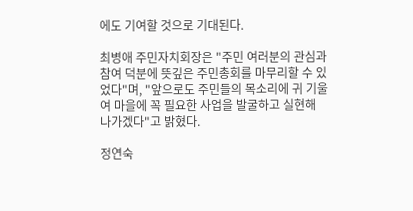에도 기여할 것으로 기대된다.

최병애 주민자치회장은 "주민 여러분의 관심과 참여 덕분에 뜻깊은 주민총회를 마무리할 수 있었다"며, "앞으로도 주민들의 목소리에 귀 기울여 마을에 꼭 필요한 사업을 발굴하고 실현해 나가겠다"고 밝혔다.

정연숙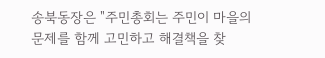송북동장은 "주민총회는 주민이 마을의 문제를 함께 고민하고 해결책을 찾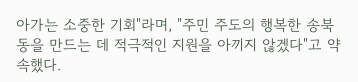아가는 소중한 기회"라며, "주민 주도의 행복한 송북동을 만드는 데 적극적인 지원을 아끼지 않겠다"고 약속했다.